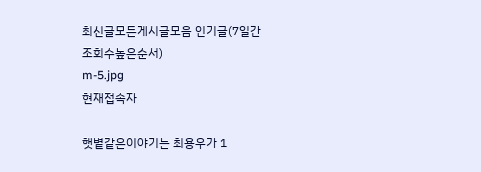최신글모든게시글모음 인기글(7일간 조회수높은순서)
m-5.jpg
현재접속자

햇볕같은이야기는 최용우가 1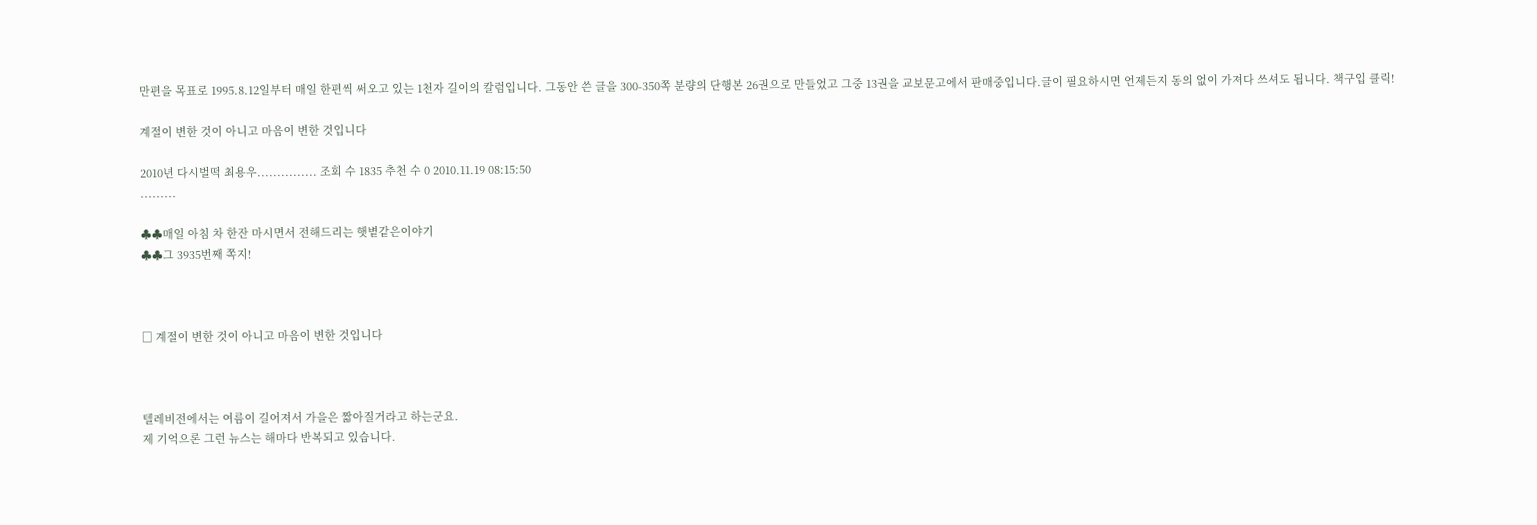만편을 목표로 1995.8.12일부터 매일 한편씩 써오고 있는 1천자 길이의 칼럼입니다. 그동안 쓴 글을 300-350쪽 분량의 단행본 26권으로 만들었고 그중 13권을 교보문고에서 판매중입니다.글이 필요하시면 언제든지 동의 없이 가져다 쓰셔도 됩니다. 책구입 클릭!

계절이 변한 것이 아니고 마음이 변한 것입니다

2010년 다시벌떡 최용우............... 조회 수 1835 추천 수 0 2010.11.19 08:15:50
.........

♣♣매일 아침 차 한잔 마시면서 전해드리는 햇볕같은이야기
♣♣그 3935번째 쪽지!



□ 계절이 변한 것이 아니고 마음이 변한 것입니다



텔레비전에서는 여름이 길어져서 가을은 짧아질거라고 하는군요.
제 기억으론 그런 뉴스는 해마다 반복되고 있습니다.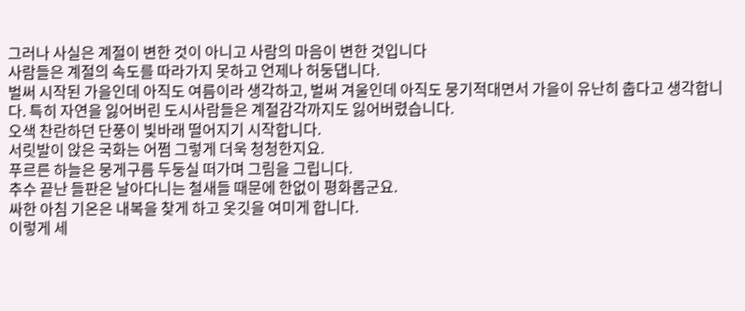그러나 사실은 계절이 변한 것이 아니고 사람의 마음이 변한 것입니다
사람들은 계절의 속도를 따라가지 못하고 언제나 허둥댑니다.
벌써 시작된 가을인데 아직도 여름이라 생각하고, 벌써 겨울인데 아직도 뭉기적대면서 가을이 유난히 춥다고 생각합니다. 특히 자연을 잃어버린 도시사람들은 계절감각까지도 잃어버렸습니다.
오색 찬란하던 단풍이 빛바래 떨어지기 시작합니다.
서릿발이 앉은 국화는 어쩜 그렇게 더욱 청청한지요.
푸르른 하늘은 뭉게구름 두둥실 떠가며 그림을 그립니다.
추수 끝난 들판은 날아다니는 철새들 때문에 한없이 평화롭군요.
싸한 아침 기온은 내복을 찾게 하고 옷깃을 여미게 합니다.
이렇게 세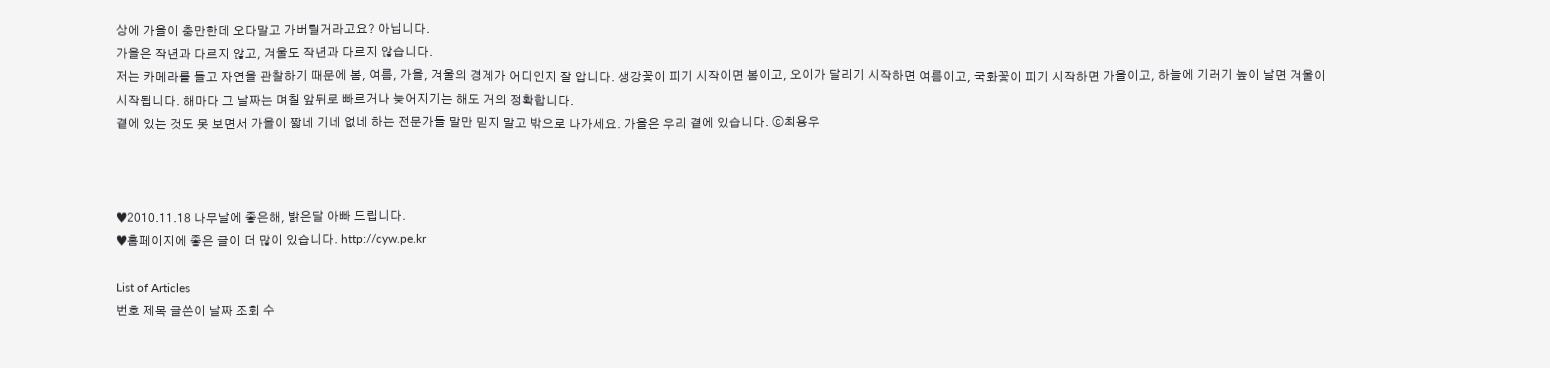상에 가을이 충만한데 오다말고 가버릴거라고요? 아닙니다.
가을은 작년과 다르지 않고, 겨울도 작년과 다르지 않습니다.
저는 카메라를 들고 자연을 관찰하기 때문에 봄, 여름, 가을, 겨울의 경계가 어디인지 잘 압니다. 생강꽃이 피기 시작이면 봄이고, 오이가 달리기 시작하면 여름이고, 국화꽃이 피기 시작하면 가을이고, 하늘에 기러기 높이 날면 겨울이 시작됩니다. 해마다 그 날짜는 며칠 앞뒤로 빠르거나 늦어지기는 해도 거의 정확합니다.
곁에 있는 것도 못 보면서 가을이 짧네 기네 없네 하는 전문가들 말만 믿지 말고 밖으로 나가세요. 가을은 우리 곁에 있습니다. ⓒ최용우



♥2010.11.18 나무날에 좋은해, 밝은달 아빠 드립니다.
♥홈페이지에 좋은 글이 더 많이 있습니다. http://cyw.pe.kr

List of Articles
번호 제목 글쓴이 날짜 조회 수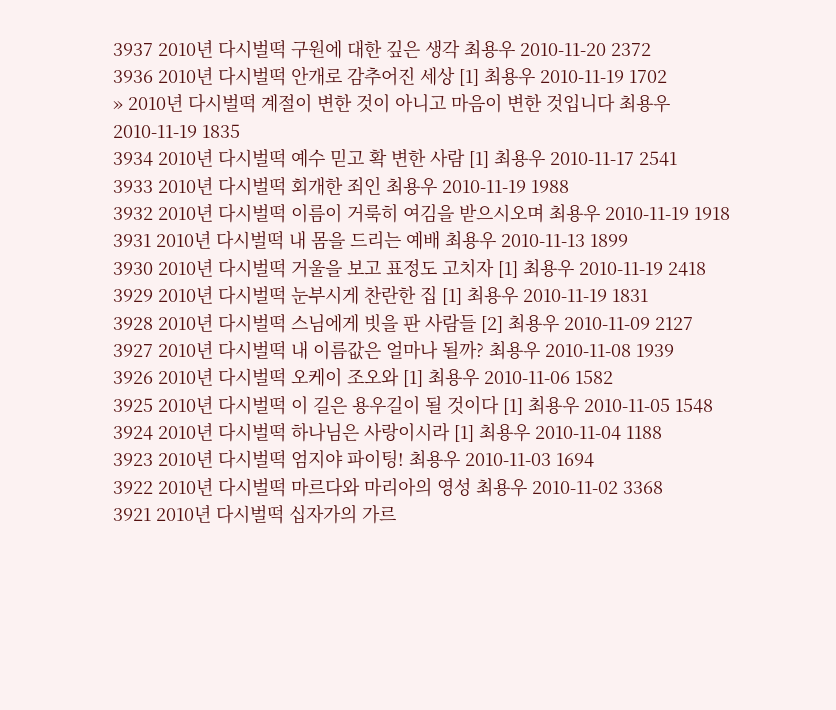3937 2010년 다시벌떡 구원에 대한 깊은 생각 최용우 2010-11-20 2372
3936 2010년 다시벌떡 안개로 감추어진 세상 [1] 최용우 2010-11-19 1702
» 2010년 다시벌떡 계절이 변한 것이 아니고 마음이 변한 것입니다 최용우 2010-11-19 1835
3934 2010년 다시벌떡 예수 믿고 확 변한 사람 [1] 최용우 2010-11-17 2541
3933 2010년 다시벌떡 회개한 죄인 최용우 2010-11-19 1988
3932 2010년 다시벌떡 이름이 거룩히 여김을 받으시오며 최용우 2010-11-19 1918
3931 2010년 다시벌떡 내 몸을 드리는 예배 최용우 2010-11-13 1899
3930 2010년 다시벌떡 거울을 보고 표정도 고치자 [1] 최용우 2010-11-19 2418
3929 2010년 다시벌떡 눈부시게 찬란한 집 [1] 최용우 2010-11-19 1831
3928 2010년 다시벌떡 스님에게 빗을 판 사람들 [2] 최용우 2010-11-09 2127
3927 2010년 다시벌떡 내 이름값은 얼마나 될까? 최용우 2010-11-08 1939
3926 2010년 다시벌떡 오케이 조오와 [1] 최용우 2010-11-06 1582
3925 2010년 다시벌떡 이 길은 용우길이 될 것이다 [1] 최용우 2010-11-05 1548
3924 2010년 다시벌떡 하나님은 사랑이시라 [1] 최용우 2010-11-04 1188
3923 2010년 다시벌떡 엄지야 파이팅! 최용우 2010-11-03 1694
3922 2010년 다시벌떡 마르다와 마리아의 영성 최용우 2010-11-02 3368
3921 2010년 다시벌떡 십자가의 가르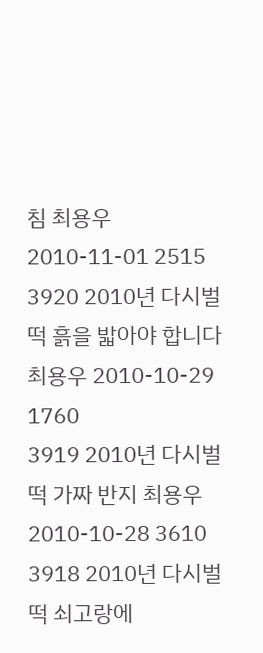침 최용우 2010-11-01 2515
3920 2010년 다시벌떡 흙을 밟아야 합니다 최용우 2010-10-29 1760
3919 2010년 다시벌떡 가짜 반지 최용우 2010-10-28 3610
3918 2010년 다시벌떡 쇠고랑에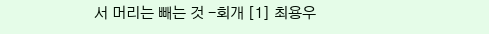서 머리는 빼는 것 -회개 [1] 최용우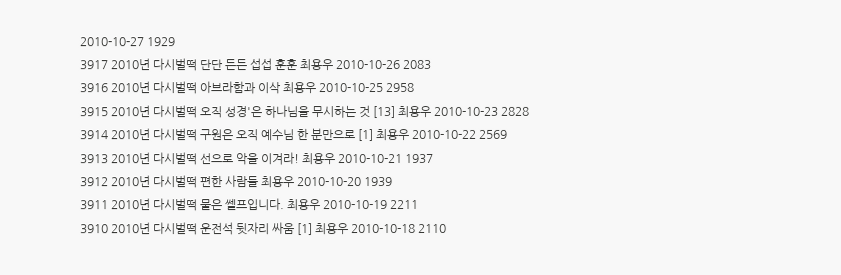2010-10-27 1929
3917 2010년 다시벌떡 단단 든든 섭섭 훈훈 최용우 2010-10-26 2083
3916 2010년 다시벌떡 아브라함과 이삭 최용우 2010-10-25 2958
3915 2010년 다시벌떡 오직 성경'은 하나님을 무시하는 것 [13] 최용우 2010-10-23 2828
3914 2010년 다시벌떡 구원은 오직 예수님 한 분만으로 [1] 최용우 2010-10-22 2569
3913 2010년 다시벌떡 선으로 악을 이겨라! 최용우 2010-10-21 1937
3912 2010년 다시벌떡 편한 사람들 최용우 2010-10-20 1939
3911 2010년 다시벌떡 물은 쎌프입니다. 최용우 2010-10-19 2211
3910 2010년 다시벌떡 운전석 뒷자리 싸움 [1] 최용우 2010-10-18 2110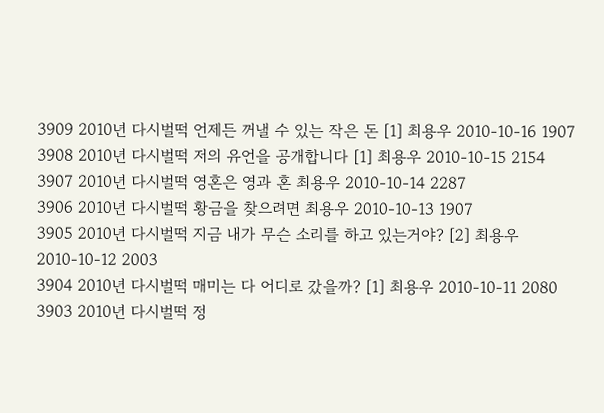3909 2010년 다시벌떡 언제든 꺼낼 수 있는 작은 돈 [1] 최용우 2010-10-16 1907
3908 2010년 다시벌떡 저의 유언을 공개합니다 [1] 최용우 2010-10-15 2154
3907 2010년 다시벌떡 영혼은 영과 혼 최용우 2010-10-14 2287
3906 2010년 다시벌떡 황금을 찾으려면 최용우 2010-10-13 1907
3905 2010년 다시벌떡 지금 내가 무슨 소리를 하고 있는거야? [2] 최용우 2010-10-12 2003
3904 2010년 다시벌떡 매미는 다 어디로 갔을까? [1] 최용우 2010-10-11 2080
3903 2010년 다시벌떡 정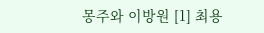몽주와 이방원 [1] 최용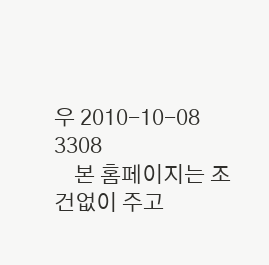우 2010-10-08 3308
    본 홈페이지는 조건없이 주고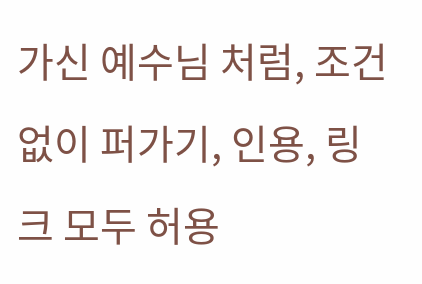가신 예수님 처럼, 조건없이 퍼가기, 인용, 링크 모두 허용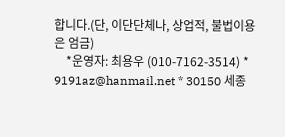합니다.(단, 이단단체나, 상업적, 불법이용은 엄금)
    *운영자: 최용우 (010-7162-3514) * 9191az@hanmail.net * 30150 세종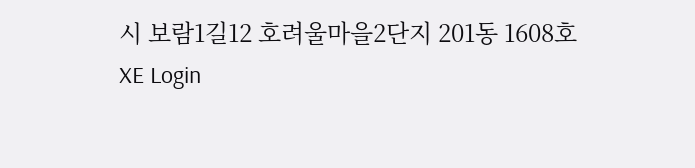시 보람1길12 호려울마을2단지 201동 1608호
XE Login